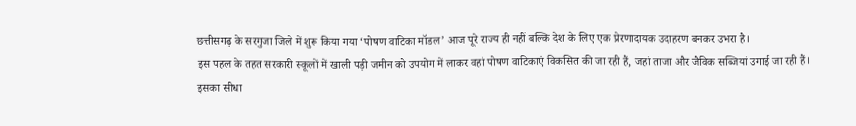छत्तीसगढ़ के सरगुजा जिले में शुरू किया गया ‘पोषण वाटिका मॉडल’ आज पूरे राज्य ही नहीं बल्कि देश के लिए एक प्रेरणादायक उदाहरण बनकर उभरा है।
इस पहल के तहत सरकारी स्कूलों में खाली पड़ी जमीन को उपयोग में लाकर वहां पोषण वाटिकाएं विकसित की जा रही हैं, जहां ताजा और जैविक सब्जियां उगाई जा रही हैं।
इसका सीधा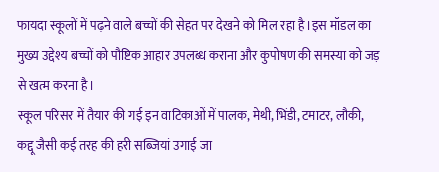फायदा स्कूलों में पढ़ने वाले बच्चों की सेहत पर देखने को मिल रहा है।इस मॉडल का मुख्य उद्देश्य बच्चों को पौष्टिक आहार उपलब्ध कराना और कुपोषण की समस्या को जड़ से खत्म करना है।
स्कूल परिसर में तैयार की गई इन वाटिकाओं में पालक, मेथी, भिंडी, टमाटर, लौकी, कद्दू जैसी कई तरह की हरी सब्जियां उगाई जा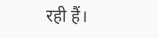रही हैं।